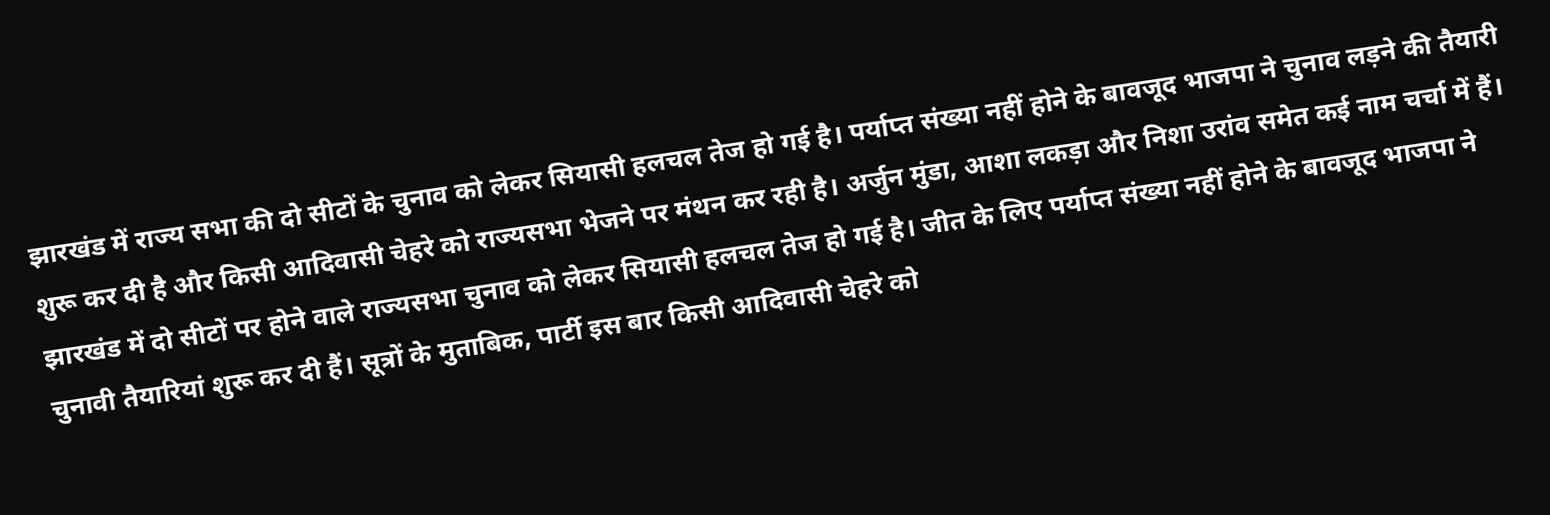झारखंड में राज्य सभा की दो सीटों के चुनाव को लेकर सियासी हलचल तेज हो गई है। पर्याप्त संख्या नहीं होने के बावजूद भाजपा ने चुनाव लड़ने की तैयारी शुरू कर दी है और किसी आदिवासी चेहरे को राज्यसभा भेजने पर मंथन कर रही है। अर्जुन मुंडा, आशा लकड़ा और निशा उरांव समेत कई नाम चर्चा में हैं।
झारखंड में दो सीटों पर होने वाले राज्यसभा चुनाव को लेकर सियासी हलचल तेज हो गई है। जीत के लिए पर्याप्त संख्या नहीं होने के बावजूद भाजपा ने चुनावी तैयारियां शुरू कर दी हैं। सूत्रों के मुताबिक, पार्टी इस बार किसी आदिवासी चेहरे को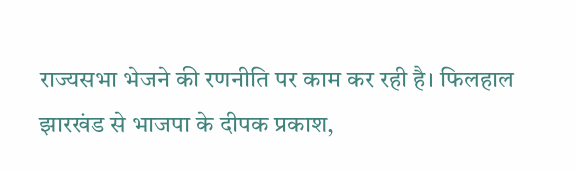राज्यसभा भेजने की रणनीति पर काम कर रही है। फिलहाल झारखंड से भाजपा के दीपक प्रकाश,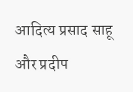आदित्य प्रसाद साहू और प्रदीप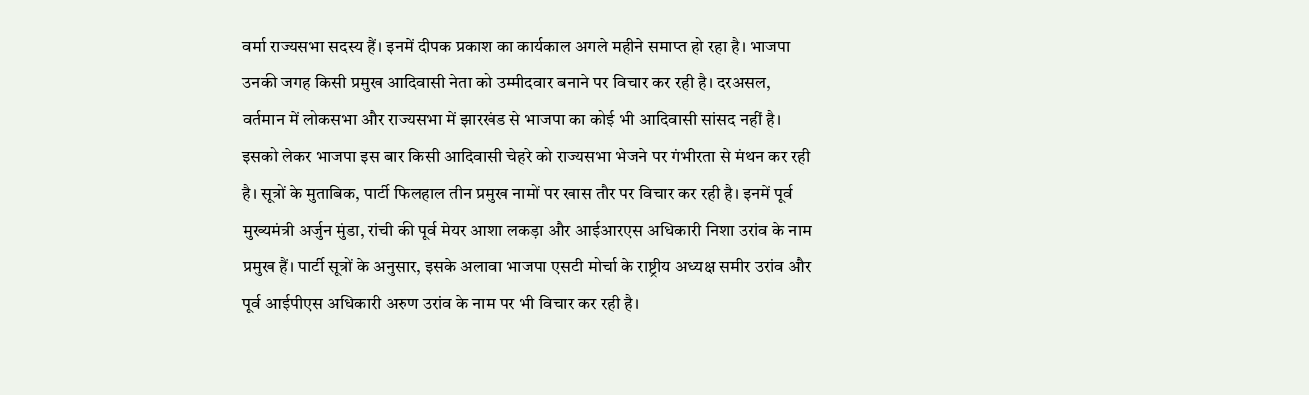वर्मा राज्यसभा सदस्य हैं। इनमें दीपक प्रकाश का कार्यकाल अगले महीने समाप्त हो रहा है। भाजपा उनकी जगह किसी प्रमुख आदिवासी नेता को उम्मीदवार बनाने पर विचार कर रही है। दरअसल, वर्तमान में लोकसभा और राज्यसभा में झारखंड से भाजपा का कोई भी आदिवासी सांसद नहीं है।
इसको लेकर भाजपा इस बार किसी आदिवासी चेहरे को राज्यसभा भेजने पर गंभीरता से मंथन कर रही है। सूत्रों के मुताबिक, पार्टी फिलहाल तीन प्रमुख नामों पर खास तौर पर विचार कर रही है। इनमें पूर्व मुख्यमंत्री अर्जुन मुंडा, रांची की पूर्व मेयर आशा लकड़ा और आईआरएस अधिकारी निशा उरांव के नाम प्रमुख हैं। पार्टी सूत्रों के अनुसार, इसके अलावा भाजपा एसटी मोर्चा के राष्ट्रीय अध्यक्ष समीर उरांव और पूर्व आईपीएस अधिकारी अरुण उरांव के नाम पर भी विचार कर रही है।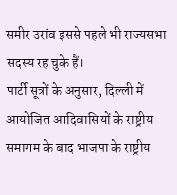समीर उरांव इससे पहले भी राज्यसभा सदस्य रह चुके हैं।
पार्टी सूत्रों के अनुसार, दिल्ली में आयोजित आदिवासियों के राष्ट्रीय समागम के बाद भाजपा के राष्ट्रीय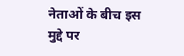नेताओं के बीच इस मुद्दे पर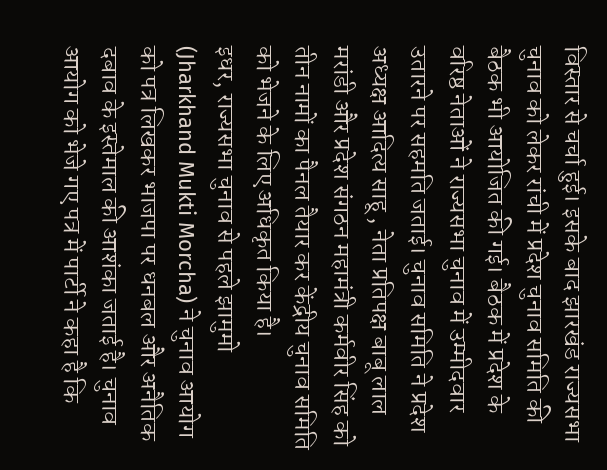विस्तार से चर्चा हुई। इसके बाद झारखंड राज्यसभा चुनाव को लेकर रांची में प्रदेश चुनाव समिति की बैठक भी आयोजित की गई। बैठक में प्रदेश के वरिष्ठ नेताओं ने राज्यसभा चुनाव में उम्मीदवार उतारने पर सहमति जताई। चुनाव समिति ने प्रदेश अध्यक्ष आदित्य साहू , नेता प्रतिपक्ष बाबू लाल मरांडी और प्रदेश संगठन महामंत्री कर्मवीर सिंह को तीन नामों का पैनल तैयार कर केंद्रीय चुनाव समिति को भेजने के लिए अधिकृत किया है।
इधर, राज्यसभा चुनाव से पहले झामुमो (Jharkhand Mukti Morcha) ने चुनाव आयोग को पत्र लिखकर भाजपा पर धनबल और अनैतिक दबाव के इस्तेमाल की आशंका जताई है। चुनाव आयोग को भेजे गए पत्र में पार्टी ने कहा है कि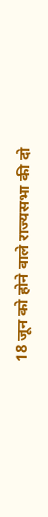18 जून को होने वाले राज्यसभा की दो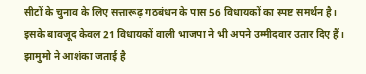सीटों के चुनाव के लिए सत्तारूढ़ गठबंधन के पास 56 विधायकों का स्पष्ट समर्थन है। इसके बावजूद केवल 21 विधायकों वाली भाजपा ने भी अपने उम्मीदवार उतार दिए हैं। झामुमो ने आशंका जताई है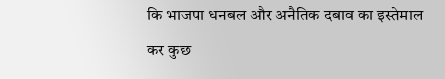कि भाजपा धनबल और अनैतिक दबाव का इस्तेमाल कर कुछ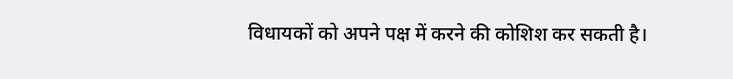विधायकों को अपने पक्ष में करने की कोशिश कर सकती है।